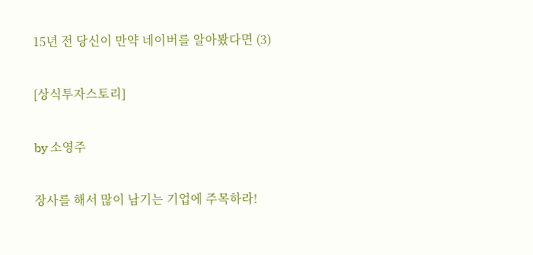15년 전 당신이 만약 네이버를 알아봤다면 (3)

[상식투자스토리]

by 소영주

장사를 해서 많이 남기는 기업에 주목하라!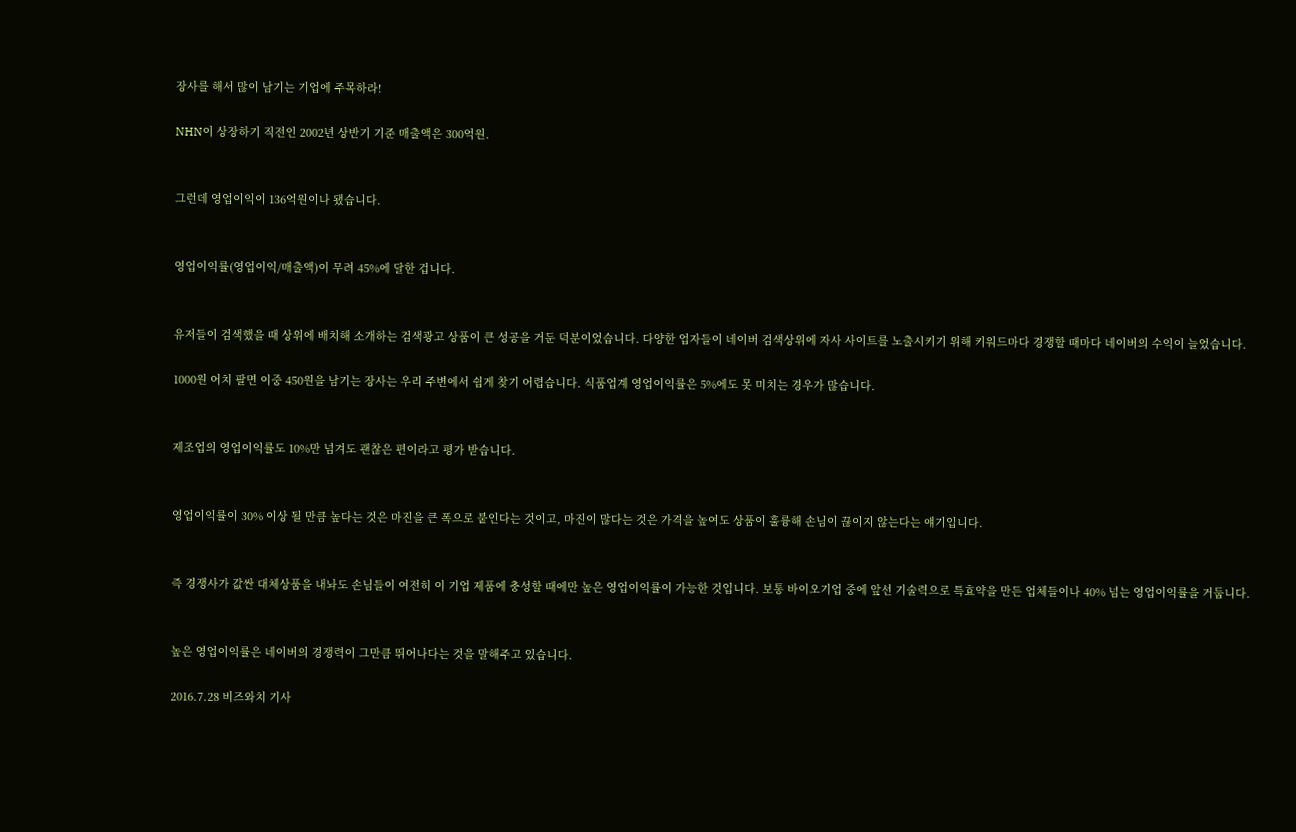장사를 해서 많이 남기는 기업에 주목하라!

NHN이 상장하기 직전인 2002년 상반기 기준 매출액은 300억원.


그런데 영업이익이 136억원이나 됐습니다.


영업이익률(영업이익/매출액)이 무려 45%에 달한 겁니다.


유저들이 검색했을 때 상위에 배치해 소개하는 검색광고 상품이 큰 성공을 거둔 덕분이었습니다. 다양한 업자들이 네이버 검색상위에 자사 사이트를 노출시키기 위해 키워드마다 경쟁할 때마다 네이버의 수익이 늘었습니다.

1000원 어치 팔면 이중 450원을 남기는 장사는 우리 주변에서 쉽게 찾기 어렵습니다. 식품업계 영업이익률은 5%에도 못 미치는 경우가 많습니다.


제조업의 영업이익률도 10%만 넘겨도 괜찮은 편이라고 평가 받습니다.


영업이익률이 30% 이상 될 만큼 높다는 것은 마진을 큰 폭으로 붙인다는 것이고, 마진이 많다는 것은 가격을 높여도 상품이 훌륭해 손님이 끊이지 않는다는 얘기입니다.


즉 경쟁사가 값싼 대체상품을 내놔도 손님들이 여전히 이 기업 제품에 충성할 때에만 높은 영업이익률이 가능한 것입니다. 보통 바이오기업 중에 앞선 기술력으로 특효약을 만든 업체들이나 40% 넘는 영업이익률을 거둡니다.


높은 영업이익률은 네이버의 경쟁력이 그만큼 뛰어나다는 것을 말해주고 있습니다.

2016.7.28 비즈와치 기사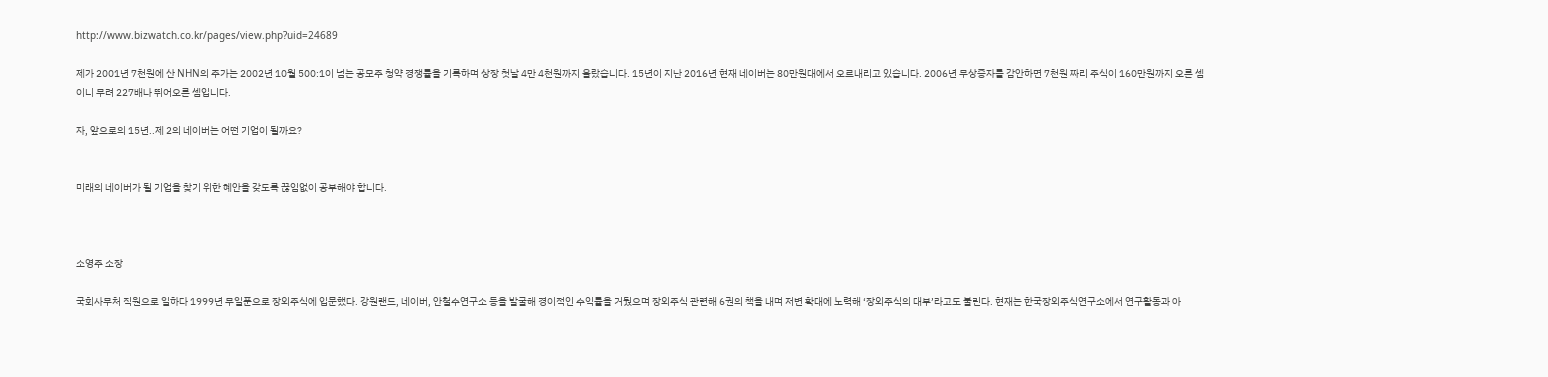http://www.bizwatch.co.kr/pages/view.php?uid=24689

제가 2001년 7천원에 산 NHN의 주가는 2002년 10월 500:1이 넘는 공모주 청약 경쟁률을 기록하며 상장 첫날 4만 4천원까지 올랐습니다. 15년이 지난 2016년 현재 네이버는 80만원대에서 오르내리고 있습니다. 2006년 무상증자를 감안하면 7천원 짜리 주식이 160만원까지 오른 셈이니 무려 227배나 뛰어오른 셈입니다.

자, 앞으로의 15년..제 2의 네이버는 어떤 기업이 될까요?


미래의 네이버가 될 기업을 찾기 위한 혜안을 갖도록 끊임없이 공부해야 합니다.



소영주 소장

국회사무처 직원으로 일하다 1999년 무일푼으로 장외주식에 입문했다. 강원랜드, 네이버, 안철수연구소 등을 발굴해 경이적인 수익률을 거뒀으며 장외주식 관련해 6권의 책을 내며 저변 확대에 노력해 ‘장외주식의 대부’라고도 불린다. 현재는 한국장외주식연구소에서 연구활동과 아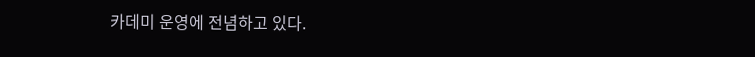카데미 운영에 전념하고 있다.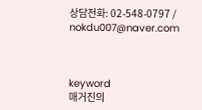상담전화: 02-548-0797 / nokdu007@naver.com



keyword
매거진의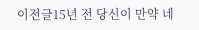이전글15년 전 당신이 만약 네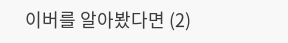이버를 알아봤다면 (2)